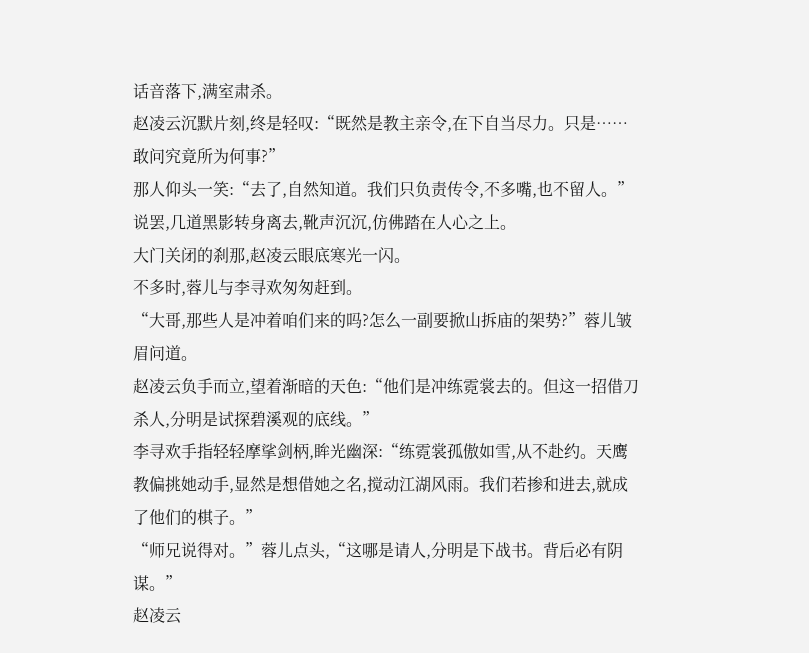话音落下,满室肃杀。
赵凌云沉默片刻,终是轻叹:“既然是教主亲令,在下自当尽力。只是……敢问究竟所为何事?”
那人仰头一笑:“去了,自然知道。我们只负责传令,不多嘴,也不留人。”
说罢,几道黑影转身离去,靴声沉沉,仿佛踏在人心之上。
大门关闭的刹那,赵凌云眼底寒光一闪。
不多时,蓉儿与李寻欢匆匆赶到。
“大哥,那些人是冲着咱们来的吗?怎么一副要掀山拆庙的架势?”蓉儿皱眉问道。
赵凌云负手而立,望着渐暗的天色:“他们是冲练霓裳去的。但这一招借刀杀人,分明是试探碧溪观的底线。”
李寻欢手指轻轻摩挲剑柄,眸光幽深:“练霓裳孤傲如雪,从不赴约。天鹰教偏挑她动手,显然是想借她之名,搅动江湖风雨。我们若掺和进去,就成了他们的棋子。”
“师兄说得对。”蓉儿点头,“这哪是请人,分明是下战书。背后必有阴谋。”
赵凌云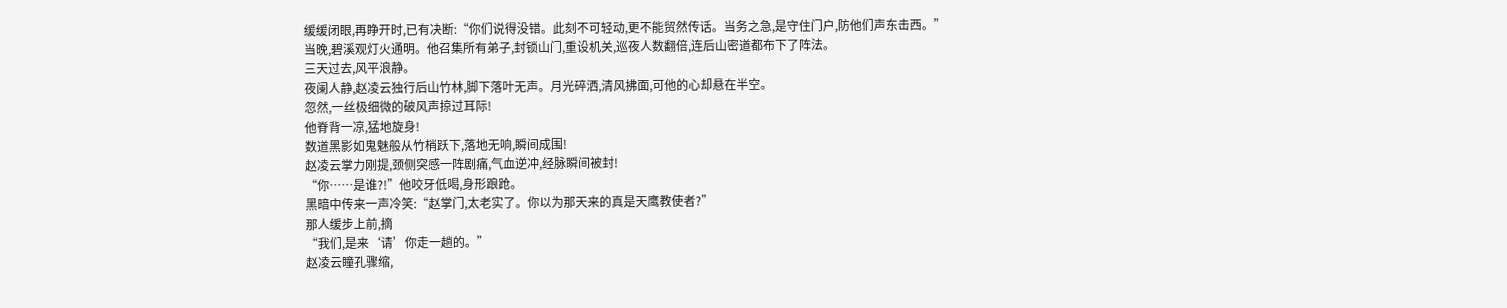缓缓闭眼,再睁开时,已有决断:“你们说得没错。此刻不可轻动,更不能贸然传话。当务之急,是守住门户,防他们声东击西。”
当晚,碧溪观灯火通明。他召集所有弟子,封锁山门,重设机关,巡夜人数翻倍,连后山密道都布下了阵法。
三天过去,风平浪静。
夜阑人静,赵凌云独行后山竹林,脚下落叶无声。月光碎洒,清风拂面,可他的心却悬在半空。
忽然,一丝极细微的破风声掠过耳际!
他脊背一凉,猛地旋身!
数道黑影如鬼魅般从竹梢跃下,落地无响,瞬间成围!
赵凌云掌力刚提,颈侧突感一阵剧痛,气血逆冲,经脉瞬间被封!
“你……是谁?!”他咬牙低喝,身形踉跄。
黑暗中传来一声冷笑:“赵掌门,太老实了。你以为那天来的真是天鹰教使者?”
那人缓步上前,摘
“我们,是来‘请’你走一趟的。”
赵凌云瞳孔骤缩,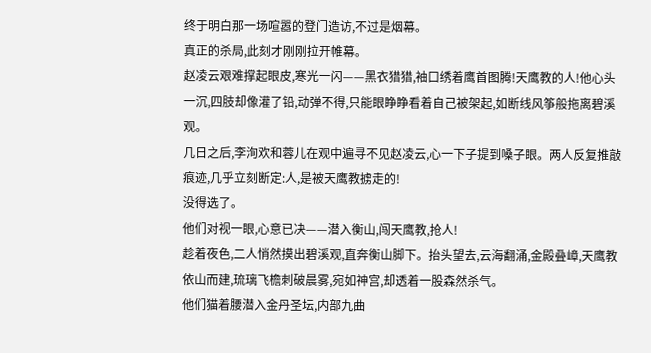终于明白那一场喧嚣的登门造访,不过是烟幕。
真正的杀局,此刻才刚刚拉开帷幕。
赵凌云艰难撑起眼皮,寒光一闪——黑衣猎猎,袖口绣着鹰首图腾!天鹰教的人!他心头一沉,四肢却像灌了铅,动弹不得,只能眼睁睁看着自己被架起,如断线风筝般拖离碧溪观。
几日之后,李洵欢和蓉儿在观中遍寻不见赵凌云,心一下子提到嗓子眼。两人反复推敲痕迹,几乎立刻断定:人,是被天鹰教掳走的!
没得选了。
他们对视一眼,心意已决——潜入衡山,闯天鹰教,抢人!
趁着夜色,二人悄然摸出碧溪观,直奔衡山脚下。抬头望去,云海翻涌,金殿叠嶂,天鹰教依山而建,琉璃飞檐刺破晨雾,宛如神宫,却透着一股森然杀气。
他们猫着腰潜入金丹圣坛,内部九曲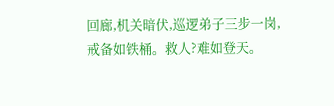回廊,机关暗伏,巡逻弟子三步一岗,戒备如铁桶。救人?难如登天。